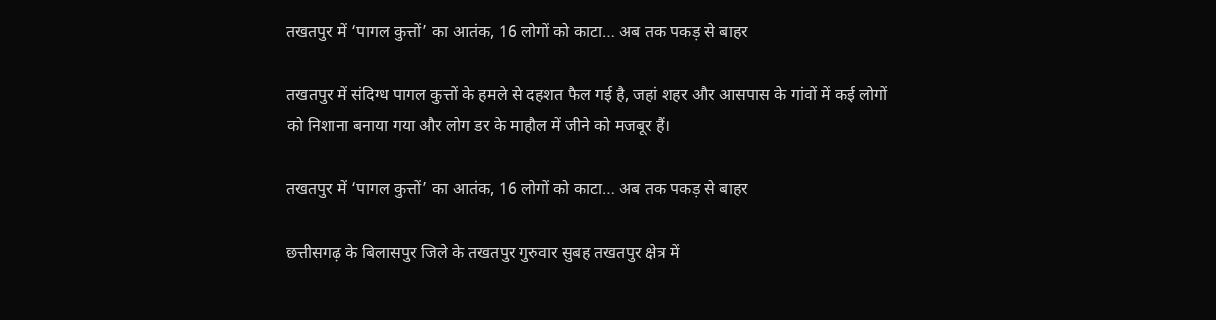तखतपुर में ‘पागल कुत्तों’ का आतंक, 16 लोगों को काटा… अब तक पकड़ से बाहर

तखतपुर में संदिग्ध पागल कुत्तों के हमले से दहशत फैल गई है, जहां शहर और आसपास के गांवों में कई लोगों को निशाना बनाया गया और लोग डर के माहौल में जीने को मजबूर हैं।

तखतपुर में ‘पागल कुत्तों’ का आतंक, 16 लोगों को काटा… अब तक पकड़ से बाहर

छत्तीसगढ़ के बिलासपुर जिले के तखतपुर गुरुवार सुबह तखतपुर क्षेत्र में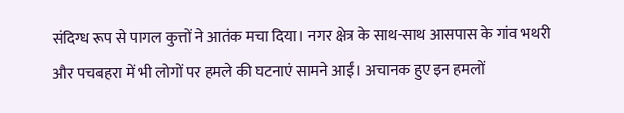संदिग्ध रूप से पागल कुत्तों ने आतंक मचा दिया। नगर क्षेत्र के साथ-साथ आसपास के गांव भथरी और पचबहरा में भी लोगों पर हमले की घटनाएं सामने आईं। अचानक हुए इन हमलों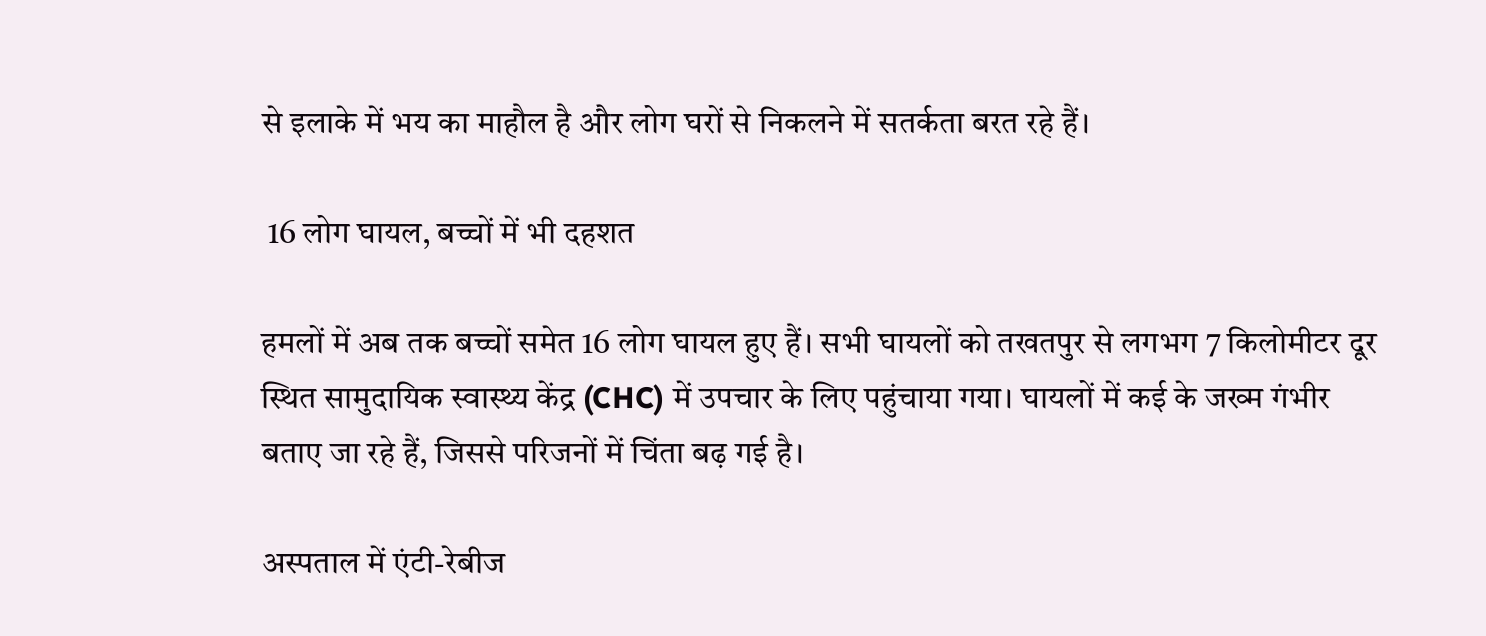से इलाके में भय का माहौल है और लोग घरों से निकलने में सतर्कता बरत रहे हैं।

 16 लोग घायल, बच्चों में भी दहशत

हमलों में अब तक बच्चों समेत 16 लोग घायल हुए हैं। सभी घायलों को तखतपुर से लगभग 7 किलोमीटर दूर स्थित सामुदायिक स्वास्थ्य केंद्र (CHC) में उपचार के लिए पहुंचाया गया। घायलों में कई के जख्म गंभीर बताए जा रहे हैं, जिससे परिजनों में चिंता बढ़ गई है।

अस्पताल में एंटी-रेबीज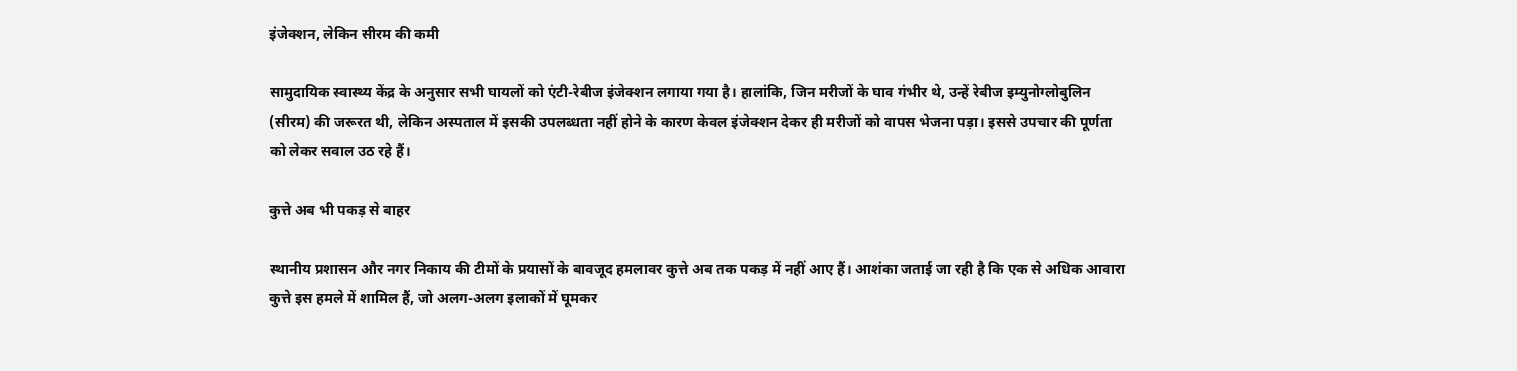इंजेक्शन, लेकिन सीरम की कमी

सामुदायिक स्वास्थ्य केंद्र के अनुसार सभी घायलों को एंटी-रेबीज इंजेक्शन लगाया गया है। हालांकि, जिन मरीजों के घाव गंभीर थे, उन्हें रेबीज इम्युनोग्लोबुलिन (सीरम) की जरूरत थी, लेकिन अस्पताल में इसकी उपलब्धता नहीं होने के कारण केवल इंजेक्शन देकर ही मरीजों को वापस भेजना पड़ा। इससे उपचार की पूर्णता को लेकर सवाल उठ रहे हैं।

कुत्ते अब भी पकड़ से बाहर

स्थानीय प्रशासन और नगर निकाय की टीमों के प्रयासों के बावजूद हमलावर कुत्ते अब तक पकड़ में नहीं आए हैं। आशंका जताई जा रही है कि एक से अधिक आवारा कुत्ते इस हमले में शामिल हैं, जो अलग-अलग इलाकों में घूमकर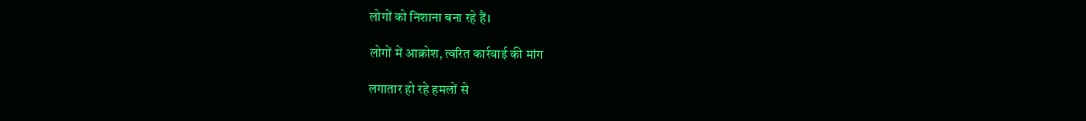लोगों को निशाना बना रहे हैं।

लोगों में आक्रोश, त्वरित कार्रवाई की मांग

लगातार हो रहे हमलों से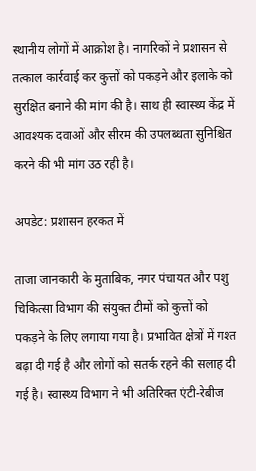स्थानीय लोगों में आक्रोश है। नागरिकों ने प्रशासन से तत्काल कार्रवाई कर कुत्तों को पकड़ने और इलाके को सुरक्षित बनाने की मांग की है। साथ ही स्वास्थ्य केंद्र में आवश्यक दवाओं और सीरम की उपलब्धता सुनिश्चित करने की भी मांग उठ रही है।

अपडेट: प्रशासन हरकत में

ताजा जानकारी के मुताबिक, नगर पंचायत और पशु चिकित्सा विभाग की संयुक्त टीमों को कुत्तों को पकड़ने के लिए लगाया गया है। प्रभावित क्षेत्रों में गश्त बढ़ा दी गई है और लोगों को सतर्क रहने की सलाह दी गई है। स्वास्थ्य विभाग ने भी अतिरिक्त एंटी-रेबीज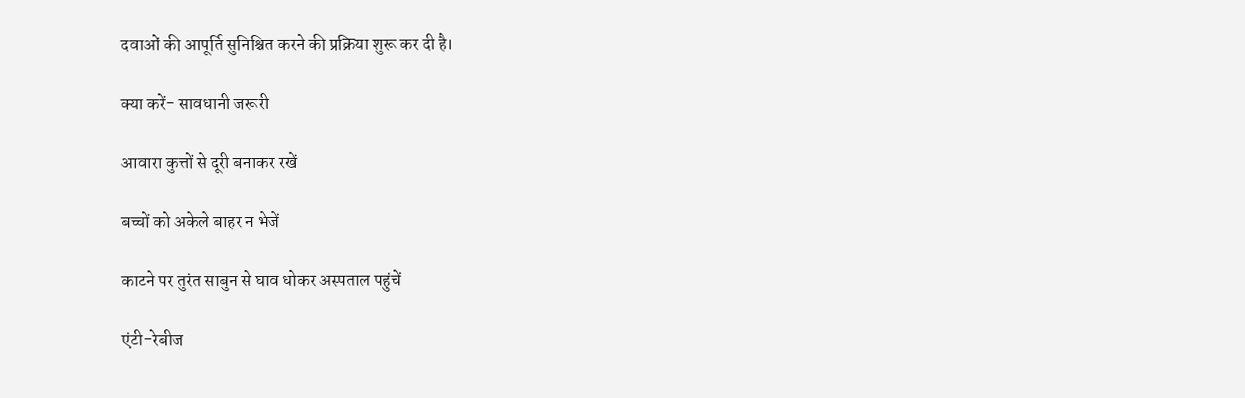दवाओं की आपूर्ति सुनिश्चित करने की प्रक्रिया शुरू कर दी है।

क्या करें- सावधानी जरूरी

आवारा कुत्तों से दूरी बनाकर रखें

बच्चों को अकेले बाहर न भेजें

काटने पर तुरंत साबुन से घाव धोकर अस्पताल पहुंचें

एंटी-रेबीज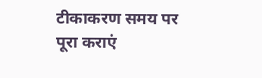टीकाकरण समय पर पूरा कराएं